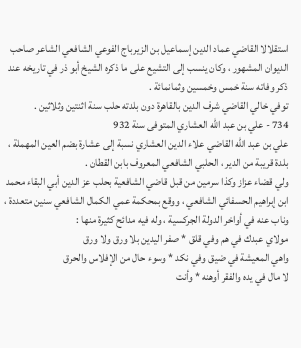استقلالا القاضي عماد الدين إسماعيل بن الزيرباج الفوعي الشافعي الشاعر صاحب الديوان المشهور ، وكان ينسب إلى التشيع على ما ذكره الشيخ أبو ذر في تاريخه عند ذكر وفاته سنة خمس وخمسين وثمانمائة .
توفي خالي القاضي شرف الدين بالقاهرة دون بلدته حلب سنة اثنتين وثلاثين .
734 - علي بن عبد اللّه العشاري المتوفى سنة 932
علي بن عبد اللّه القاضي علاء الدين العشاري نسبة إلى عشارة بضم العين المهملة ، بلدة قريبة من الدير ، الحلبي الشافعي المعروف بابن القطان .
ولي قضاء عزاز وكذا سرمين من قبل قاضي الشافعية بحلب عز الدين أبي البقاء محمد ابن إبراهيم الحسفائي الشافعي ، ووقع بمحكمة عمي الكمال الشافعي سنين متعددة ، وناب عنه في أواخر الدولة الجركسية ، وله فيه مدائح كثيرة منها :
مولاي عبدك في هم وفي قلق * صفر اليدين بلا ورق ولا ورق
واهي المعيشة في ضيق وفي نكد * وسوء حال من الإفلاس والحرق
لا مال في يده والفقر أوهنه * وأنت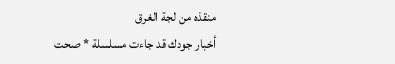منقذه من لجة الغرق
أخبار جودك قد جاءت مسلسلة * صحت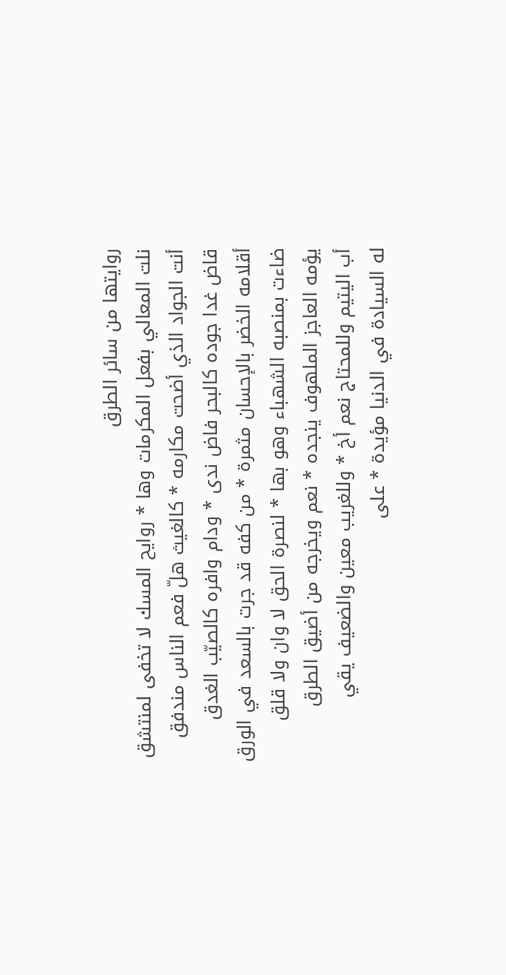روايتها من سائر الطرق
نلت المعالي بفعل المكرمات وها * روايح المسك لا تخفى لمنتشق
أنت الجواد الذي أضحت مكارمه * كالغيث هلّ فعم الناس مندفق
قاض غدا جوده كالبحر فاض ندى * ودام وافره كالصيّب الغدق
أقلامه الخضر بالإحسان مثمرة * من كفه قد جرت بالسعد في الورق
ضاءت بمنصبه الشهباء وهو بها * لنصرة الحق لا وان ولا قلق
يؤمه العاجز الملهوف ينجده * نعم ويخرجه من أضيق الطرق
أب اليتيم وللمحتاج نعم أخ * وللغريب معين والضعيف يقي
له السيادة في الدنيا مؤيدة * على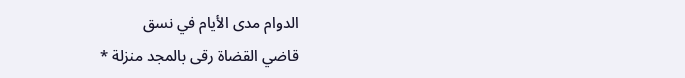الدوام مدى الأيام في نسق
قاضي القضاة رقى بالمجد منزلة *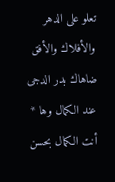تعلو على الدهر والأفلاك والأفق
ضاهاك بدر الدجى عند الكمال وها * أنت الكمال بحسن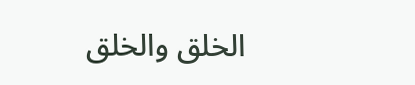الخلق والخلق